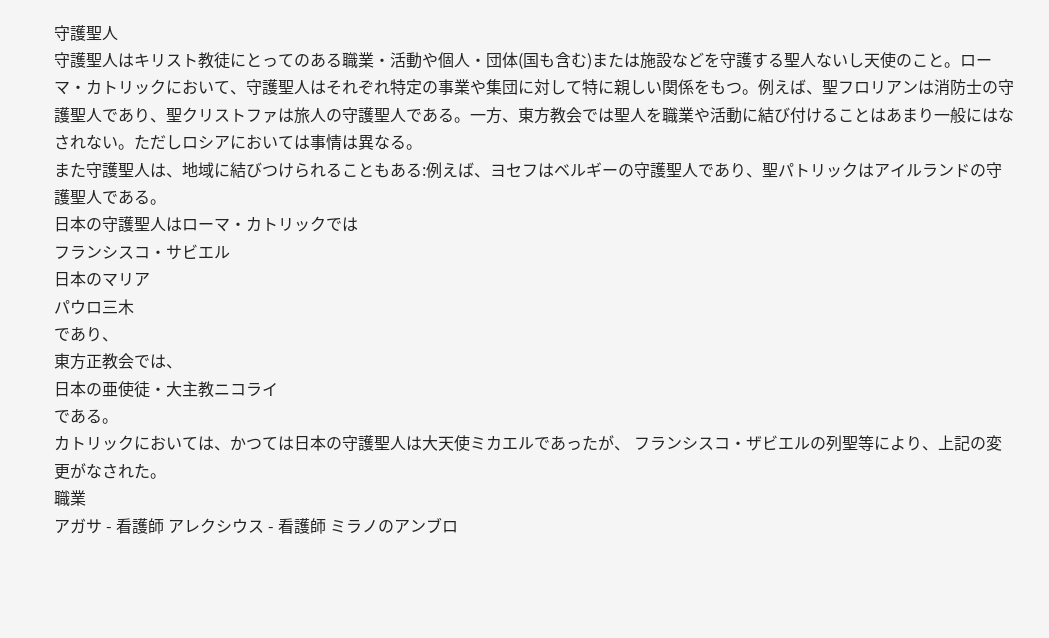守護聖人
守護聖人はキリスト教徒にとってのある職業・活動や個人・団体(国も含む)または施設などを守護する聖人ないし天使のこと。ローマ・カトリックにおいて、守護聖人はそれぞれ特定の事業や集団に対して特に親しい関係をもつ。例えば、聖フロリアンは消防士の守護聖人であり、聖クリストファは旅人の守護聖人である。一方、東方教会では聖人を職業や活動に結び付けることはあまり一般にはなされない。ただしロシアにおいては事情は異なる。
また守護聖人は、地域に結びつけられることもある:例えば、ヨセフはベルギーの守護聖人であり、聖パトリックはアイルランドの守護聖人である。
日本の守護聖人はローマ・カトリックでは
フランシスコ・サビエル
日本のマリア
パウロ三木
であり、
東方正教会では、
日本の亜使徒・大主教ニコライ
である。
カトリックにおいては、かつては日本の守護聖人は大天使ミカエルであったが、 フランシスコ・ザビエルの列聖等により、上記の変更がなされた。
職業
アガサ - 看護師 アレクシウス - 看護師 ミラノのアンブロ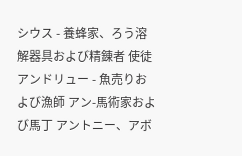シウス - 養蜂家、ろう溶解器具および精錬者 使徒アンドリュー - 魚売りおよび漁師 アン-馬術家および馬丁 アントニー、アボ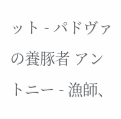ット - パドヴァの養豚者 アントニー - 漁師、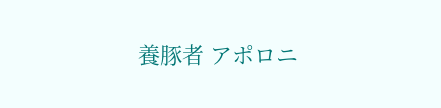養豚者 アポロニ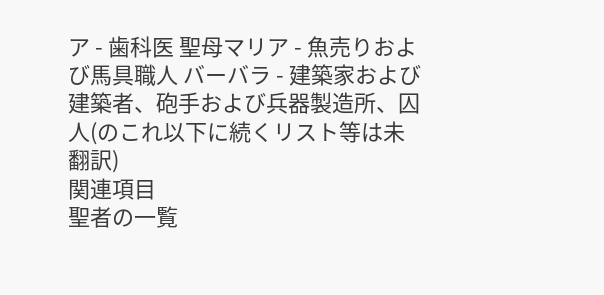ア - 歯科医 聖母マリア - 魚売りおよび馬具職人 バーバラ - 建築家および建築者、砲手および兵器製造所、囚人(のこれ以下に続くリスト等は未翻訳)
関連項目
聖者の一覧